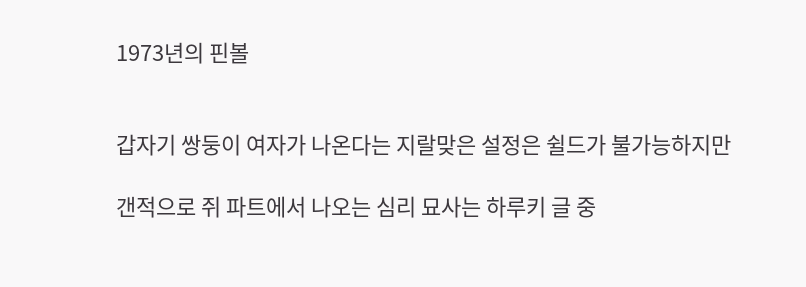1973년의 핀볼


갑자기 쌍둥이 여자가 나온다는 지랄맞은 설정은 쉴드가 불가능하지만

갠적으로 쥐 파트에서 나오는 심리 묘사는 하루키 글 중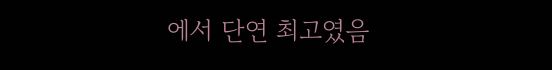에서 단연 최고였음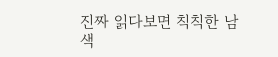진짜 읽다보면 칙칙한 남색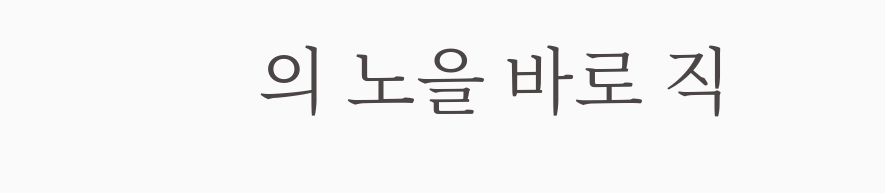의 노을 바로 직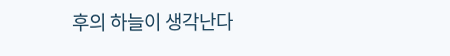후의 하늘이 생각난다